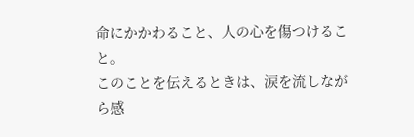命にかかわること、人の心を傷つけること。
このことを伝えるときは、涙を流しながら感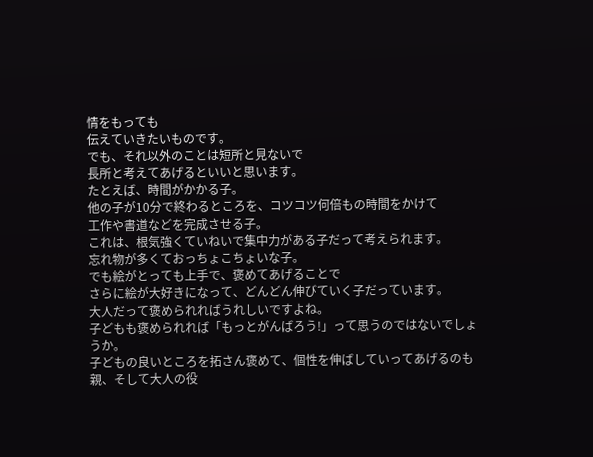情をもっても
伝えていきたいものです。
でも、それ以外のことは短所と見ないで
長所と考えてあげるといいと思います。
たとえば、時間がかかる子。
他の子が10分で終わるところを、コツコツ何倍もの時間をかけて
工作や書道などを完成させる子。
これは、根気強くていねいで集中力がある子だって考えられます。
忘れ物が多くておっちょこちょいな子。
でも絵がとっても上手で、褒めてあげることで
さらに絵が大好きになって、どんどん伸びていく子だっています。
大人だって褒められればうれしいですよね。
子どもも褒められれば「もっとがんばろう!」って思うのではないでしょうか。
子どもの良いところを拓さん褒めて、個性を伸ばしていってあげるのも
親、そして大人の役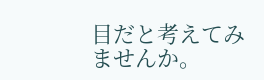目だと考えてみませんか。